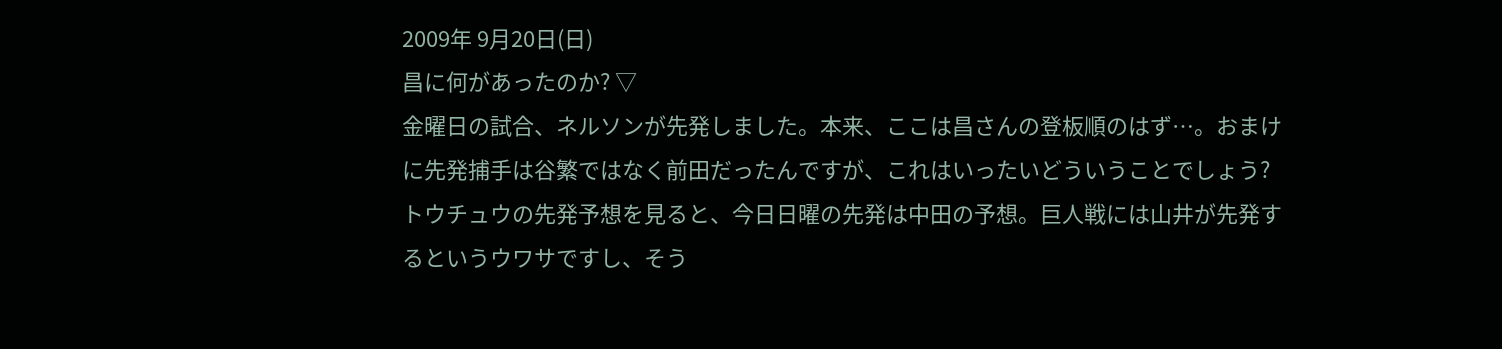2009年 9月20日(日)
昌に何があったのか? ▽
金曜日の試合、ネルソンが先発しました。本来、ここは昌さんの登板順のはず…。おまけに先発捕手は谷繁ではなく前田だったんですが、これはいったいどういうことでしょう?
トウチュウの先発予想を見ると、今日日曜の先発は中田の予想。巨人戦には山井が先発するというウワサですし、そう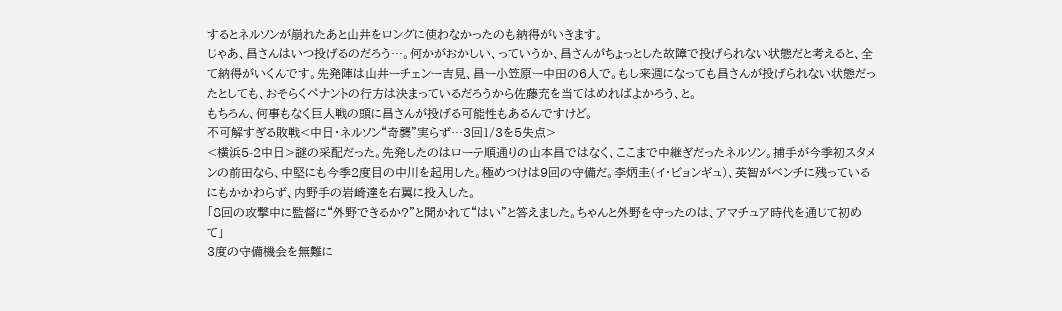するとネルソンが崩れたあと山井をロングに使わなかったのも納得がいきます。
じゃあ、昌さんはいつ投げるのだろう…。何かがおかしい、っていうか、昌さんがちょっとした故障で投げられない状態だと考えると、全て納得がいくんです。先発陣は山井ーチェンー吉見、昌ー小笠原ー中田の6人で。もし来週になっても昌さんが投げられない状態だったとしても、おそらくペナントの行方は決まっているだろうから佐藤充を当てはめればよかろう、と。
もちろん、何事もなく巨人戦の頭に昌さんが投げる可能性もあるんですけど。
不可解すぎる敗戦<中日・ネルソン“奇襲”実らず…3回1/3を5失点>
<横浜5-2中日>謎の采配だった。先発したのはローテ順通りの山本昌ではなく、ここまで中継ぎだったネルソン。捕手が今季初スタメンの前田なら、中堅にも今季2度目の中川を起用した。極めつけは9回の守備だ。李炳圭(イ・ビョンギュ)、英智がベンチに残っているにもかかわらず、内野手の岩崎達を右翼に投入した。
「8回の攻撃中に監督に“外野できるか?”と聞かれて“はい”と答えました。ちゃんと外野を守ったのは、アマチュア時代を通じて初めて」
3度の守備機会を無難に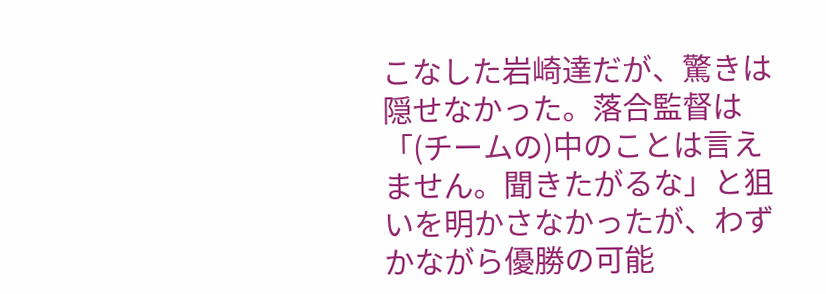こなした岩崎達だが、驚きは隠せなかった。落合監督は「(チームの)中のことは言えません。聞きたがるな」と狙いを明かさなかったが、わずかながら優勝の可能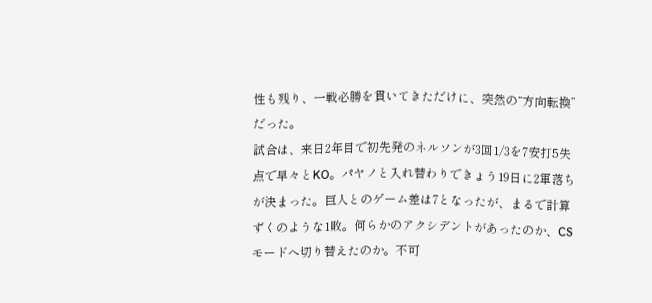性も残り、一戦必勝を貫いてきただけに、突然の“方向転換”だった。
試合は、来日2年目で初先発のネルソンが3回1/3を7安打5失点で早々とKO。パヤノと入れ替わりできょう19日に2軍落ちが決まった。巨人とのゲーム差は7となったが、まるで計算ずくのような1敗。何らかのアクシデントがあったのか、CSモードへ切り替えたのか。不可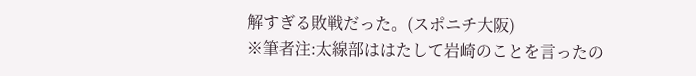解すぎる敗戦だった。(スポニチ大阪)
※筆者注:太線部ははたして岩崎のことを言ったの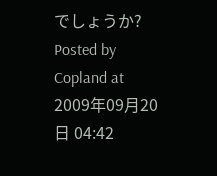でしょうか?
Posted by Copland at 2009年09月20日 04:42